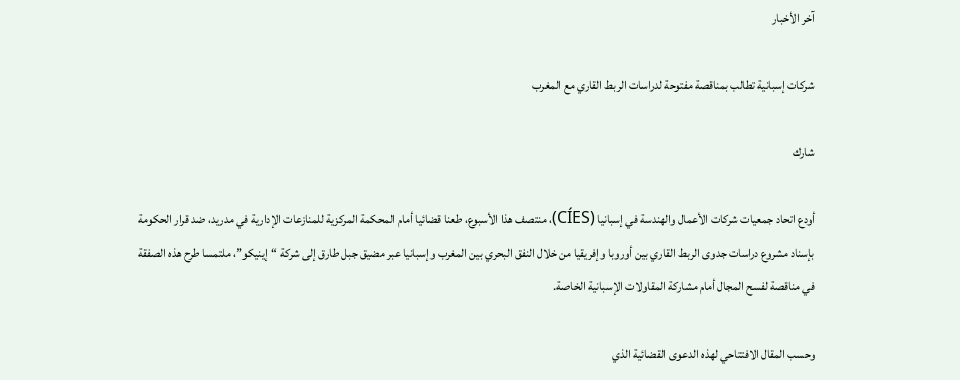آخر الأخبار

شركات إسبانية تطالب بمناقصة مفتوحة لدراسات الربط القاري مع المغرب

شارك

أودع اتحاد جمعيات شركات الأعمال والهندسة في إسبانيا (CÍES)، منتصف هذا الأسبوع، طعنا قضائيا أمام المحكمة المركزية للمنازعات الإدارية في مدريد، ضد قرار الحكومة بإسناد مشروع دراسات جدوى الربط القاري بين أوروبا وإفريقيا من خلال النفق البحري بين المغرب وإسبانيا عبر مضيق جبل طارق إلى شركة “إينيكو”، ملتمسا طرح هذه الصفقة في مناقصة لفسح المجال أمام مشاركة المقاولات الإسبانية الخاصة.

وحسب المقال الافتتاحي لهذه الدعوى القضائية الذي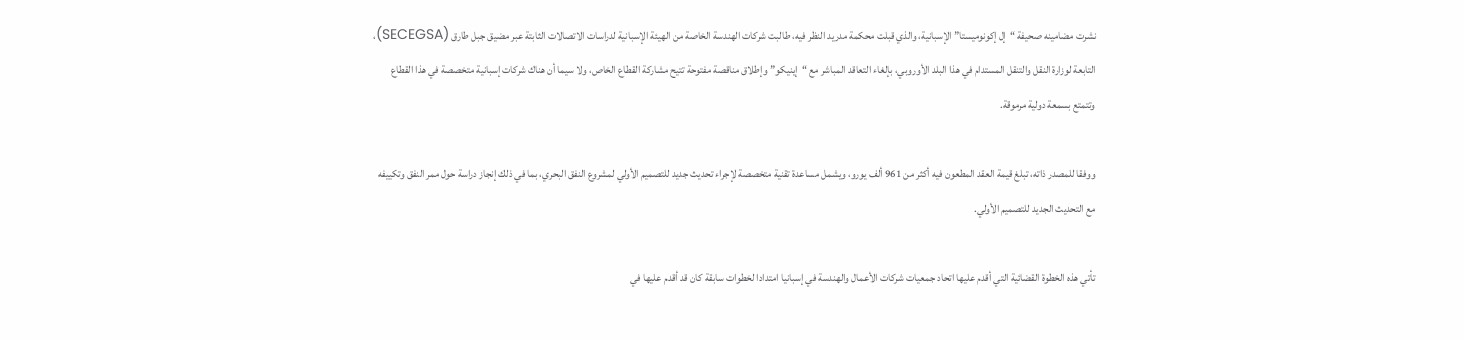نشرت مضامينه صحيفة “إل إكونوميستا” الإسبانية، والذي قبلت محكمة مدريد النظر فيه، طالبت شركات الهندسة الخاصة من الهيئة الإسبانية لدراسات الاتصالات الثابتة عبر مضيق جبل طارق (SECEGSA)، التابعة لوزارة النقل والتنقل المستدام في هذا البلد الأوروبي، بإلغاء التعاقد المباشر مع “إينيكو” وإطلاق مناقصة مفتوحة تتيح مشاركة القطاع الخاص، ولا سيما أن هناك شركات إسبانية متخصصة في هذا القطاع وتتمتع بسمعة دولية مرموقة.

ووفقا للمصدر ذاته، تبلغ قيمة العقد المطعون فيه أكثر من 961 ألف يورو، ويشمل مساعدة تقنية متخصصة لإجراء تحديث جديد للتصميم الأولي لمشروع النفق البحري، بما في ذلك إنجاز دراسة حول ممر النفق وتكييفه مع التحديث الجديد للتصميم الأولي.

تأتي هذه الخطوة القضائية التي أقدم عليها اتحاد جمعيات شركات الأعمال والهندسة في إسبانيا امتدادا لخطوات سابقة كان قد أقدم عليها في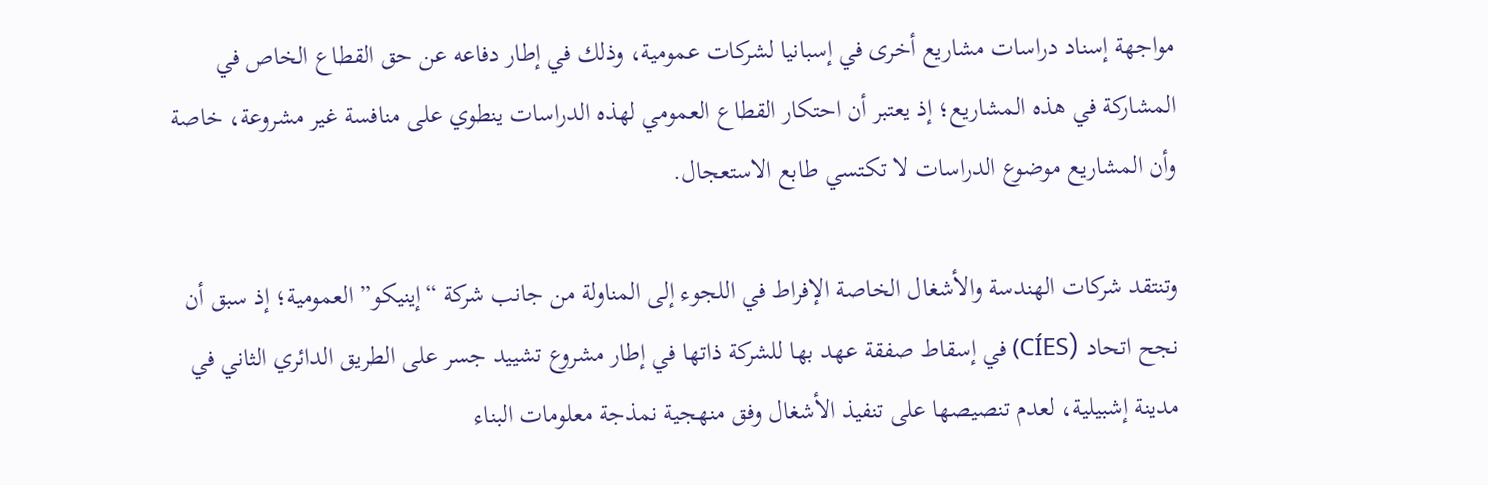مواجهة إسناد دراسات مشاريع أخرى في إسبانيا لشركات عمومية، وذلك في إطار دفاعه عن حق القطاع الخاص في المشاركة في هذه المشاريع؛ إذ يعتبر أن احتكار القطاع العمومي لهذه الدراسات ينطوي على منافسة غير مشروعة، خاصة وأن المشاريع موضوع الدراسات لا تكتسي طابع الاستعجال.

وتنتقد شركات الهندسة والأشغال الخاصة الإفراط في اللجوء إلى المناولة من جانب شركة “إينيكو” العمومية؛ إذ سبق أن نجح اتحاد (CÍES) في إسقاط صفقة عهد بها للشركة ذاتها في إطار مشروع تشييد جسر على الطريق الدائري الثاني في مدينة إشبيلية، لعدم تنصيصها على تنفيذ الأشغال وفق منهجية نمذجة معلومات البناء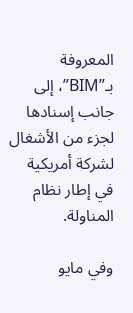المعروفة بـ”BIM”، إلى جانب إسنادها لجزء من الأشغال لشركة أمريكية في إطار نظام المناولة.

وفي مايو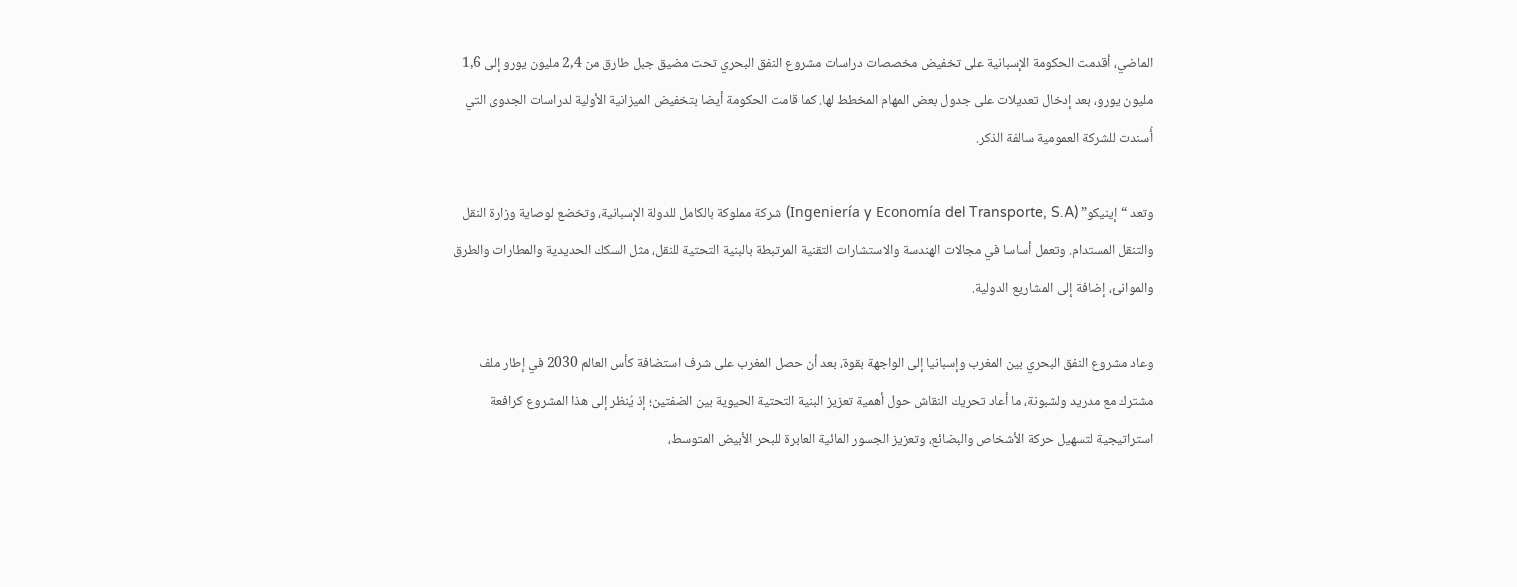الماضي، أقدمت الحكومة الإسبانية على تخفيض مخصصات دراسات مشروع النفق البحري تحت مضيق جبل طارق من 2,4 مليون يورو إلى 1,6 مليون يورو، بعد إدخال تعديلات على جدول بعض المهام المخطط لها. كما قامت الحكومة أيضا بتخفيض الميزانية الأولية لدراسات الجدوى التي أُسندت للشركة العمومية سالفة الذكر.

وتعد “إينيكو” (Ingeniería y Economía del Transporte, S.A) شركة مملوكة بالكامل للدولة الإسبانية، وتخضع لوصاية وزارة النقل والتنقل المستدام. وتعمل أساسا في مجالات الهندسة والاستشارات التقنية المرتبطة بالبنية التحتية للنقل، مثل السكك الحديدية والمطارات والطرق والموانئ، إضافة إلى المشاريع الدولية.

وعاد مشروع النفق البحري بين المغرب وإسبانيا إلى الواجهة بقوة، بعد أن حصل المغرب على شرف استضافة كأس العالم 2030 في إطار ملف مشترك مع مدريد ولشبونة، ما أعاد تحريك النقاش حول أهمية تعزيز البنية التحتية الحيوية بين الضفتين؛ إذ يُنظر إلى هذا المشروع كرافعة استراتيجية لتسهيل حركة الأشخاص والبضائع، وتعزيز الجسور المائية العابرة للبحر الأبيض المتوسط،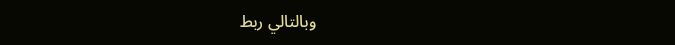وبالتالي ربط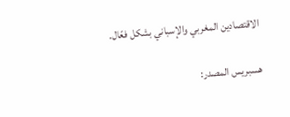الاقتصادين المغربي والإسباني بشكل فعّال.

هسبريس المصدر: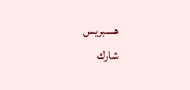هسبريس
شارك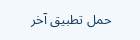حمل تطبيق آخر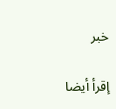خبر

إقرأ أيضا